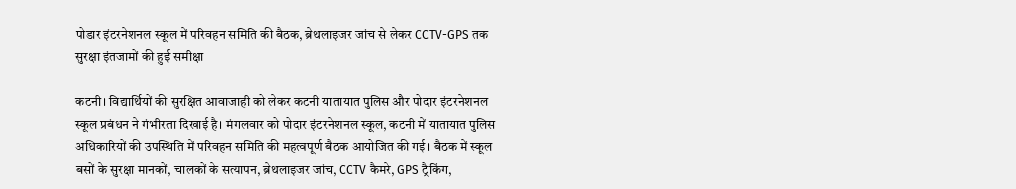पोडार इंटरनेशनल स्कूल में परिवहन समिति की बैठक, ब्रेथलाइजर जांच से लेकर CCTV-GPS तक सुरक्षा इंतजामों की हुई समीक्षा

कटनी। विद्यार्थियों की सुरक्षित आवाजाही को लेकर कटनी यातायात पुलिस और पोदार इंटरनेशनल स्कूल प्रबंधन ने गंभीरता दिखाई है। मंगलवार को पोदार इंटरनेशनल स्कूल, कटनी में यातायात पुलिस अधिकारियों की उपस्थिति में परिवहन समिति की महत्वपूर्ण बैठक आयोजित की गई। बैठक में स्कूल बसों के सुरक्षा मानकों, चालकों के सत्यापन, ब्रेथलाइजर जांच, CCTV कैमरे, GPS ट्रैकिंग,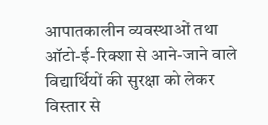आपातकालीन व्यवस्थाओं तथा ऑटो-ई-रिक्शा से आने-जाने वाले विद्यार्थियों की सुरक्षा को लेकर विस्तार से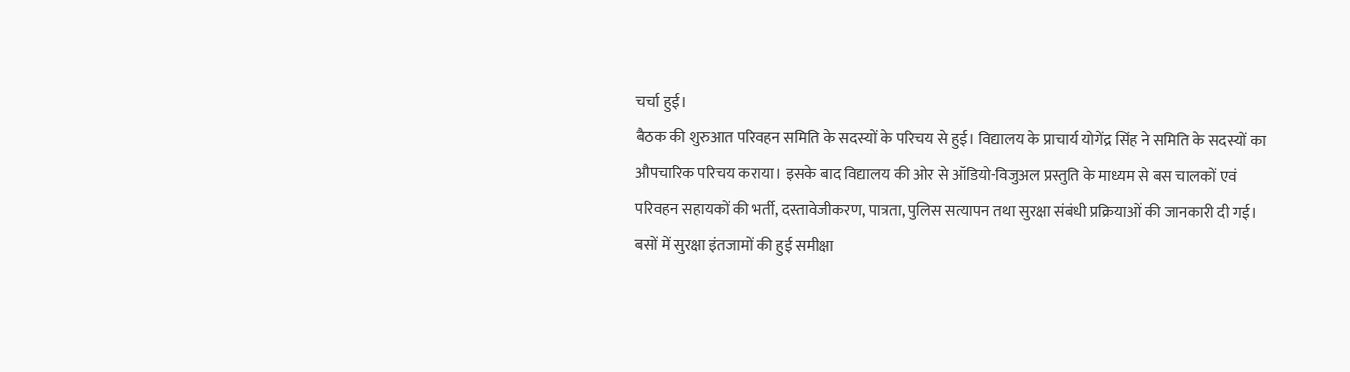चर्चा हुई।
बैठक की शुरुआत परिवहन समिति के सदस्यों के परिचय से हुई। विद्यालय के प्राचार्य योगेंद्र सिंह ने समिति के सदस्यों का औपचारिक परिचय कराया। इसके बाद विद्यालय की ओर से ऑडियो-विजुअल प्रस्तुति के माध्यम से बस चालकों एवं परिवहन सहायकों की भर्ती, दस्तावेजीकरण, पात्रता, पुलिस सत्यापन तथा सुरक्षा संबंधी प्रक्रियाओं की जानकारी दी गई।
बसों में सुरक्षा इंतजामों की हुई समीक्षा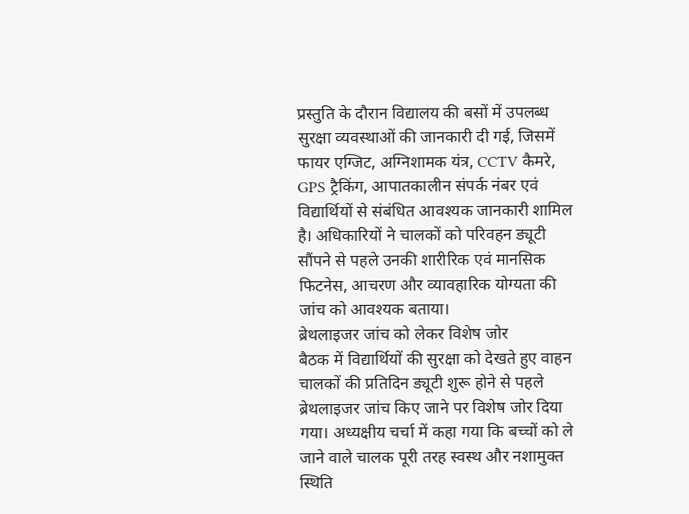प्रस्तुति के दौरान विद्यालय की बसों में उपलब्ध सुरक्षा व्यवस्थाओं की जानकारी दी गई, जिसमें फायर एग्जिट, अग्निशामक यंत्र, CCTV कैमरे, GPS ट्रैकिंग, आपातकालीन संपर्क नंबर एवं विद्यार्थियों से संबंधित आवश्यक जानकारी शामिल है। अधिकारियों ने चालकों को परिवहन ड्यूटी सौंपने से पहले उनकी शारीरिक एवं मानसिक फिटनेस, आचरण और व्यावहारिक योग्यता की जांच को आवश्यक बताया।
ब्रेथलाइजर जांच को लेकर विशेष जोर
बैठक में विद्यार्थियों की सुरक्षा को देखते हुए वाहन चालकों की प्रतिदिन ड्यूटी शुरू होने से पहले ब्रेथलाइजर जांच किए जाने पर विशेष जोर दिया गया। अध्यक्षीय चर्चा में कहा गया कि बच्चों को ले जाने वाले चालक पूरी तरह स्वस्थ और नशामुक्त स्थिति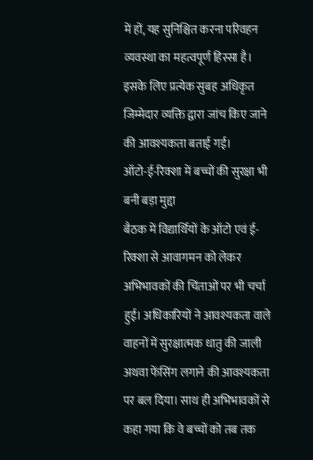में हों, यह सुनिश्चित करना परिवहन व्यवस्था का महत्वपूर्ण हिस्सा है। इसके लिए प्रत्येक सुबह अधिकृत जिम्मेदार व्यक्ति द्वारा जांच किए जाने की आवश्यकता बताई गई।
ऑटो-ई-रिक्शा में बच्चों की सुरक्षा भी बनी बड़ा मुद्दा
बैठक में विद्यार्थियों के ऑटो एवं ई-रिक्शा से आवागमन को लेकर अभिभावकों की चिंताओं पर भी चर्चा हुई। अधिकारियों ने आवश्यकता वाले वाहनों में सुरक्षात्मक धातु की जाली अथवा फेंसिंग लगाने की आवश्यकता पर बल दिया। साथ ही अभिभावकों से कहा गया कि वे बच्चों को तब तक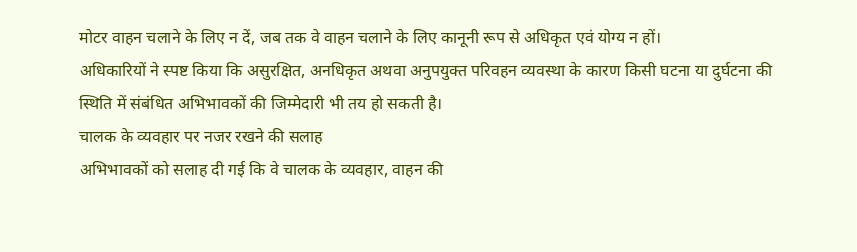मोटर वाहन चलाने के लिए न दें, जब तक वे वाहन चलाने के लिए कानूनी रूप से अधिकृत एवं योग्य न हों।
अधिकारियों ने स्पष्ट किया कि असुरक्षित, अनधिकृत अथवा अनुपयुक्त परिवहन व्यवस्था के कारण किसी घटना या दुर्घटना की स्थिति में संबंधित अभिभावकों की जिम्मेदारी भी तय हो सकती है।
चालक के व्यवहार पर नजर रखने की सलाह
अभिभावकों को सलाह दी गई कि वे चालक के व्यवहार, वाहन की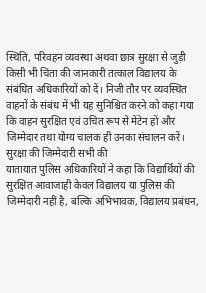स्थिति, परिवहन व्यवस्था अथवा छात्र सुरक्षा से जुड़ी किसी भी चिंता की जानकारी तत्काल विद्यालय के संबंधित अधिकारियों को दें। निजी तौर पर व्यवस्थित वाहनों के संबंध में भी यह सुनिश्चित करने को कहा गया कि वाहन सुरक्षित एवं उचित रूप से मेंटेन हों और जिम्मेदार तथा योग्य चालक ही उनका संचालन करें।
सुरक्षा की जिम्मेदारी सभी की
यातायात पुलिस अधिकारियों ने कहा कि विद्यार्थियों की सुरक्षित आवाजाही केवल विद्यालय या पुलिस की जिम्मेदारी नहीं है, बल्कि अभिभावक, विद्यालय प्रबंधन,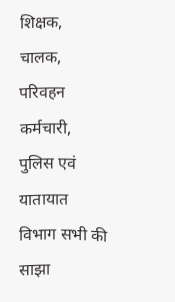शिक्षक, चालक, परिवहन कर्मचारी, पुलिस एवं यातायात विभाग सभी की साझा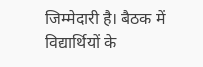जिम्मेदारी है। बैठक में विद्यार्थियों के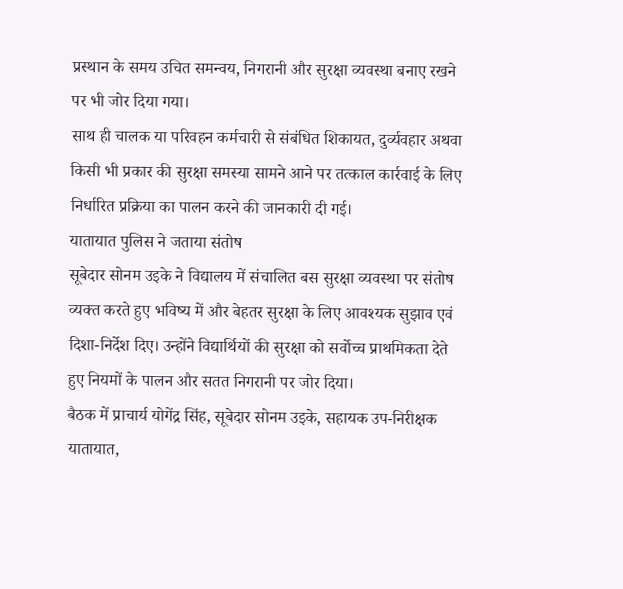प्रस्थान के समय उचित समन्वय, निगरानी और सुरक्षा व्यवस्था बनाए रखने पर भी जोर दिया गया।
साथ ही चालक या परिवहन कर्मचारी से संबंधित शिकायत, दुर्व्यवहार अथवा किसी भी प्रकार की सुरक्षा समस्या सामने आने पर तत्काल कार्रवाई के लिए निर्धारित प्रक्रिया का पालन करने की जानकारी दी गई।
यातायात पुलिस ने जताया संतोष
सूबेदार सोनम उइके ने विद्यालय में संचालित बस सुरक्षा व्यवस्था पर संतोष व्यक्त करते हुए भविष्य में और बेहतर सुरक्षा के लिए आवश्यक सुझाव एवं दिशा-निर्देश दिए। उन्होंने विद्यार्थियों की सुरक्षा को सर्वोच्च प्राथमिकता देते हुए नियमों के पालन और सतत निगरानी पर जोर दिया।
बैठक में प्राचार्य योगेंद्र सिंह, सूबेदार सोनम उइके, सहायक उप-निरीक्षक यातायात,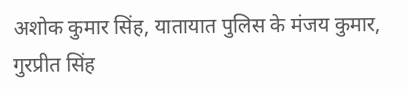अशोक कुमार सिंह, यातायात पुलिस के मंजय कुमार, गुरप्रीत सिंह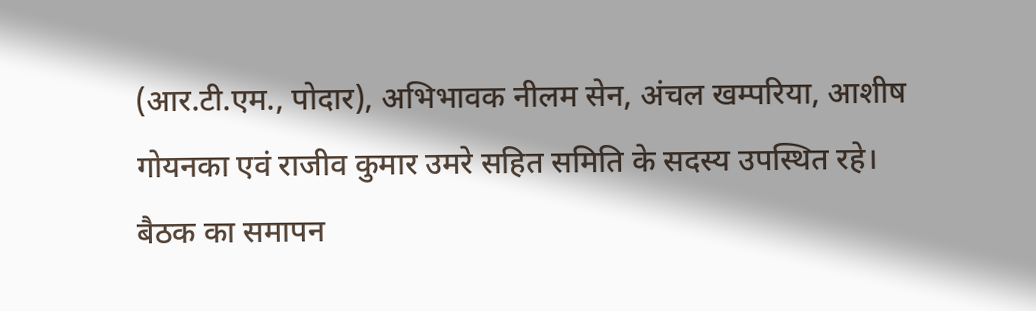(आर.टी.एम., पोदार), अभिभावक नीलम सेन, अंचल खम्परिया, आशीष गोयनका एवं राजीव कुमार उमरे सहित समिति के सदस्य उपस्थित रहे।
बैठक का समापन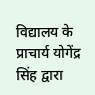विद्यालय के प्राचार्य योगेंद्र सिंह द्वारा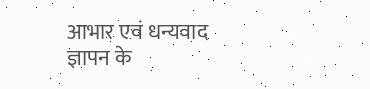आभार एवं धन्यवाद ज्ञापन के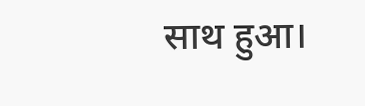साथ हुआ।